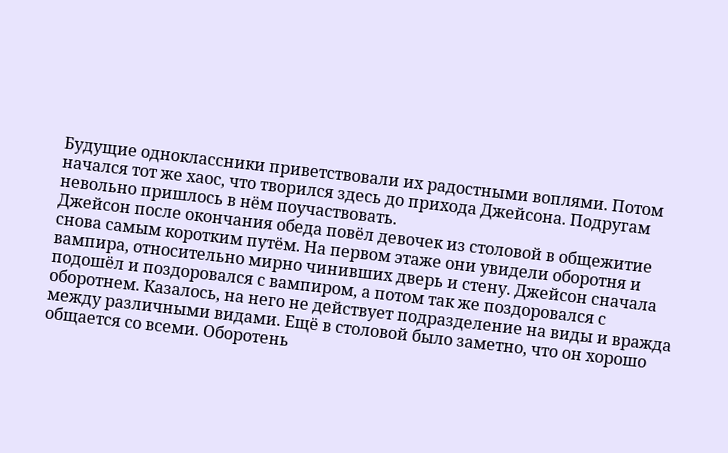Будущие одноклассники приветствовали их радостными воплями. Потом начался тот же хаос, что творился здесь до прихода Джейсона. Подругам невольно пришлось в нём поучаствовать.
Джейсон после окончания обеда повёл девочек из столовой в общежитие снова самым коротким путём. На первом этаже они увидели оборотня и вампира, относительно мирно чинивших дверь и стену. Джейсон сначала подошёл и поздоровался с вампиром, а потом так же поздоровался с оборотнем. Казалось, на него не действует подразделение на виды и вражда между различными видами. Ещё в столовой было заметно, что он хорошо общается со всеми. Оборотень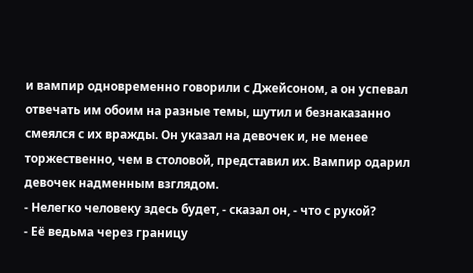и вампир одновременно говорили с Джейсоном, а он успевал отвечать им обоим на разные темы, шутил и безнаказанно смеялся с их вражды. Он указал на девочек и, не менее торжественно, чем в столовой, представил их. Вампир одарил девочек надменным взглядом.
- Нелегко человеку здесь будет, - сказал он, - что с рукой?
- Её ведьма через границу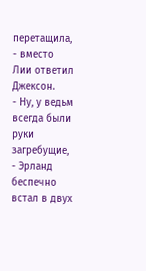перетащила, - вместо Лии ответил Джексон.
- Ну, у ведьм всегда были руки загребущие, - Эрланд беспечно встал в двух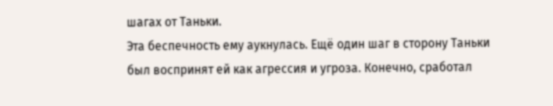шагах от Таньки.
Эта беспечность ему аукнулась. Ещё один шаг в сторону Таньки был воспринят ей как агрессия и угроза. Конечно, сработал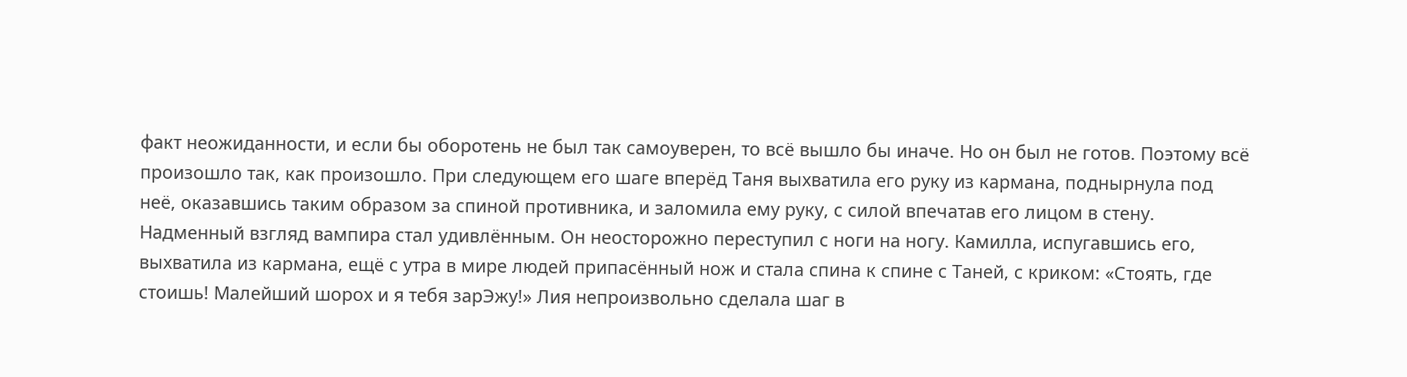факт неожиданности, и если бы оборотень не был так самоуверен, то всё вышло бы иначе. Но он был не готов. Поэтому всё произошло так, как произошло. При следующем его шаге вперёд Таня выхватила его руку из кармана, поднырнула под неё, оказавшись таким образом за спиной противника, и заломила ему руку, с силой впечатав его лицом в стену. Надменный взгляд вампира стал удивлённым. Он неосторожно переступил с ноги на ногу. Камилла, испугавшись его, выхватила из кармана, ещё с утра в мире людей припасённый нож и стала спина к спине с Таней, с криком: «Стоять, где стоишь! Малейший шорох и я тебя зарЭжу!» Лия непроизвольно сделала шаг в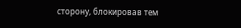сторону, блокировав тем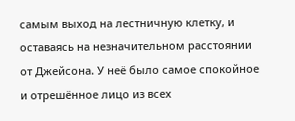самым выход на лестничную клетку, и оставаясь на незначительном расстоянии от Джейсона. У неё было самое спокойное и отрешённое лицо из всех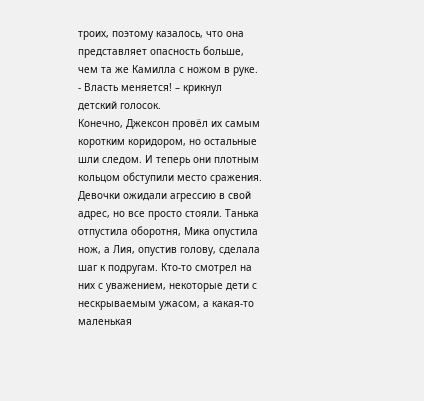троих, поэтому казалось, что она представляет опасность больше, чем та же Камилла с ножом в руке.
- Власть меняется! – крикнул детский голосок.
Конечно, Джексон провёл их самым коротким коридором, но остальные шли следом. И теперь они плотным кольцом обступили место сражения. Девочки ожидали агрессию в свой адрес, но все просто стояли. Танька отпустила оборотня, Мика опустила нож, а Лия, опустив голову, сделала шаг к подругам. Кто-то смотрел на них с уважением, некоторые дети с нескрываемым ужасом, а какая-то маленькая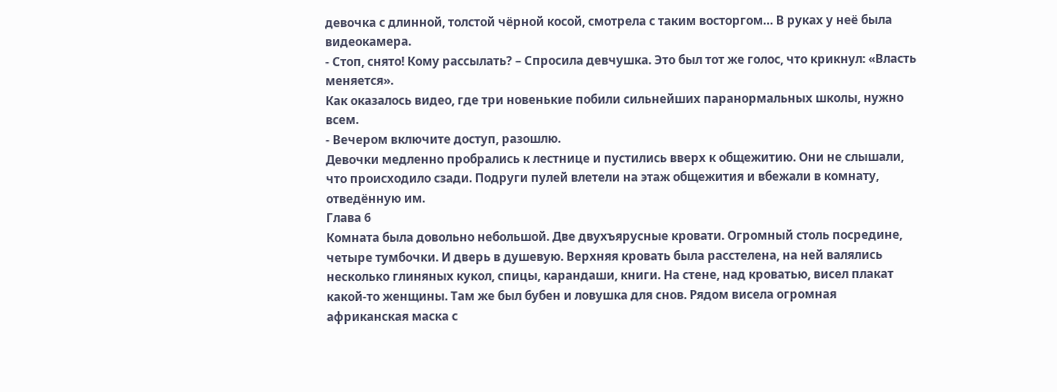девочка с длинной, толстой чёрной косой, смотрела с таким восторгом… В руках у неё была видеокамера.
- Стоп, снято! Кому рассылать? – Спросила девчушка. Это был тот же голос, что крикнул: «Власть меняется».
Как оказалось видео, где три новенькие побили сильнейших паранормальных школы, нужно всем.
- Вечером включите доступ, разошлю.
Девочки медленно пробрались к лестнице и пустились вверх к общежитию. Они не слышали, что происходило сзади. Подруги пулей влетели на этаж общежития и вбежали в комнату, отведённую им.
Глава 6
Комната была довольно небольшой. Две двухъярусные кровати. Огромный столь посредине, четыре тумбочки. И дверь в душевую. Верхняя кровать была расстелена, на ней валялись несколько глиняных кукол, спицы, карандаши, книги. На стене, над кроватью, висел плакат какой-то женщины. Там же был бубен и ловушка для снов. Рядом висела огромная африканская маска с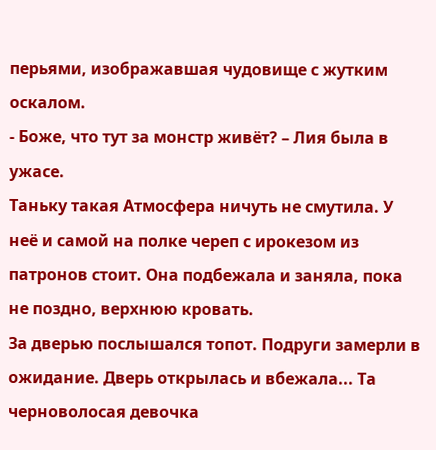перьями, изображавшая чудовище с жутким оскалом.
- Боже, что тут за монстр живёт? – Лия была в ужасе.
Таньку такая Атмосфера ничуть не смутила. У неё и самой на полке череп с ирокезом из патронов стоит. Она подбежала и заняла, пока не поздно, верхнюю кровать.
За дверью послышался топот. Подруги замерли в ожидание. Дверь открылась и вбежала... Та черноволосая девочка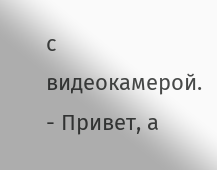с видеокамерой.
- Привет, а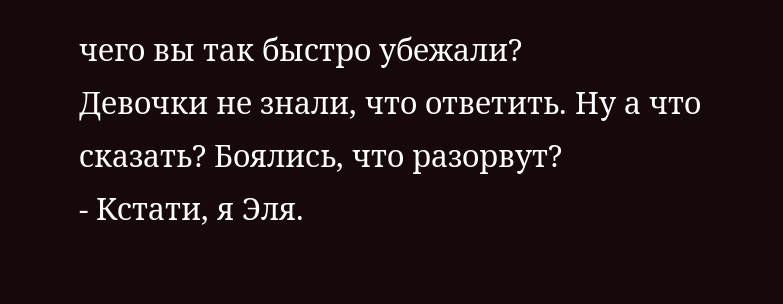чего вы так быстро убежали?
Девочки не знали, что ответить. Ну а что сказать? Боялись, что разорвут?
- Кстати, я Эля.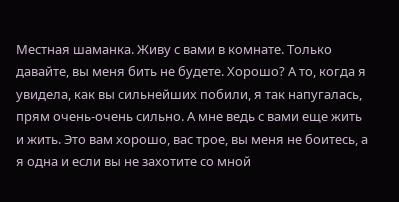Местная шаманка. Живу с вами в комнате. Только давайте, вы меня бить не будете. Хорошо? А то, когда я увидела, как вы сильнейших побили, я так напугалась, прям очень-очень сильно. А мне ведь с вами еще жить и жить. Это вам хорошо, вас трое, вы меня не боитесь, а я одна и если вы не захотите со мной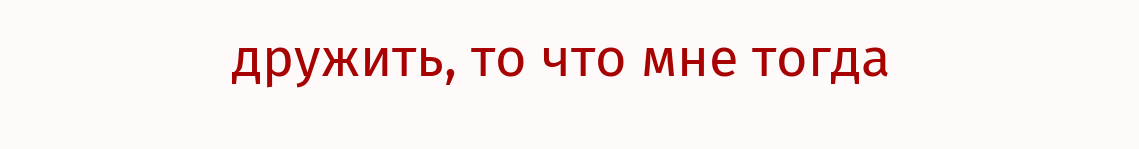дружить, то что мне тогда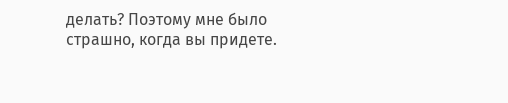делать? Поэтому мне было страшно, когда вы придете.